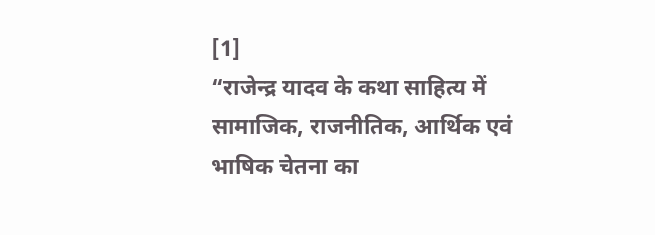[1]
“राजेन्द्र यादव के कथा साहित्य में सामाजिक, राजनीतिक, आर्थिक एवं भाषिक चेतना का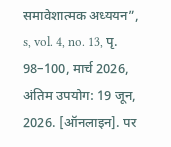समावेशात्मक अध्ययन”, s, vol. 4, no. 13, पृ. 98–100, मार्च 2026, अंतिम उपयोग: 19 जून, 2026. [ऑनलाइन]. पर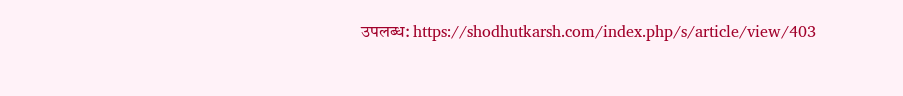उपलब्ध: https://shodhutkarsh.com/index.php/s/article/view/403